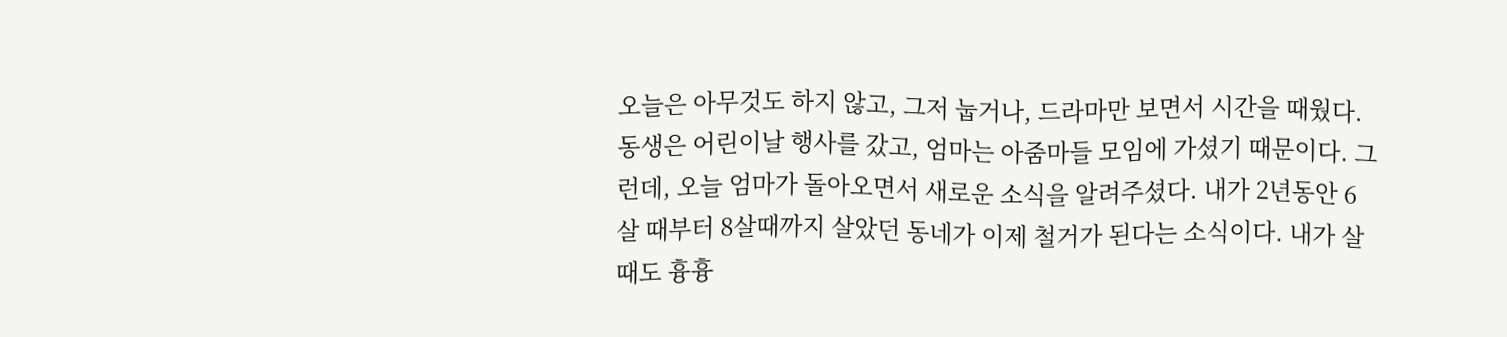오늘은 아무것도 하지 않고, 그저 눕거나, 드라마만 보면서 시간을 때웠다. 동생은 어린이날 행사를 갔고, 엄마는 아줌마들 모임에 가셨기 때문이다. 그런데, 오늘 엄마가 돌아오면서 새로운 소식을 알려주셨다. 내가 2년동안 6살 때부터 8살때까지 살았던 동네가 이제 철거가 된다는 소식이다. 내가 살 때도 흉흉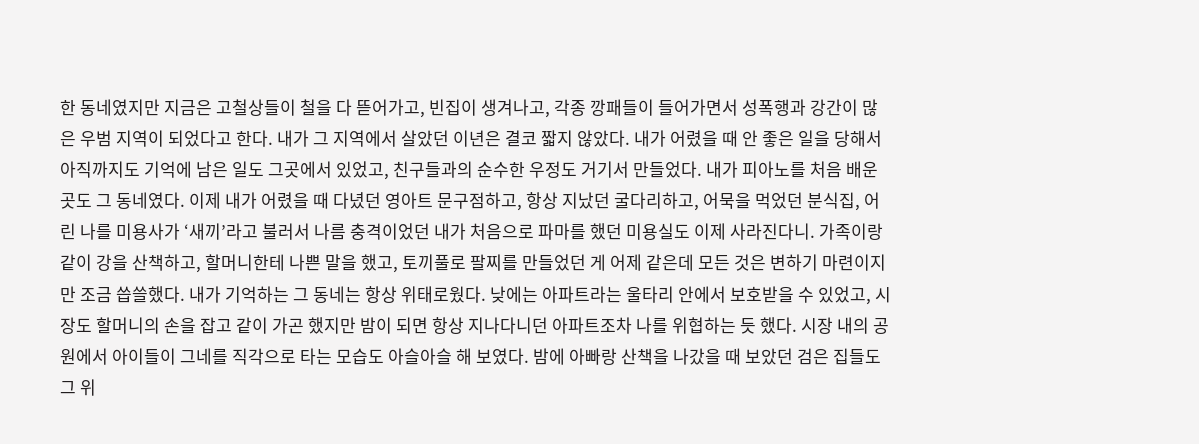한 동네였지만 지금은 고철상들이 철을 다 뜯어가고, 빈집이 생겨나고, 각종 깡패들이 들어가면서 성폭행과 강간이 많은 우범 지역이 되었다고 한다. 내가 그 지역에서 살았던 이년은 결코 짧지 않았다. 내가 어렸을 때 안 좋은 일을 당해서 아직까지도 기억에 남은 일도 그곳에서 있었고, 친구들과의 순수한 우정도 거기서 만들었다. 내가 피아노를 처음 배운 곳도 그 동네였다. 이제 내가 어렸을 때 다녔던 영아트 문구점하고, 항상 지났던 굴다리하고, 어묵을 먹었던 분식집, 어린 나를 미용사가 ‘새끼’라고 불러서 나름 충격이었던 내가 처음으로 파마를 했던 미용실도 이제 사라진다니. 가족이랑 같이 강을 산책하고, 할머니한테 나쁜 말을 했고, 토끼풀로 팔찌를 만들었던 게 어제 같은데 모든 것은 변하기 마련이지만 조금 씁쓸했다. 내가 기억하는 그 동네는 항상 위태로웠다. 낮에는 아파트라는 울타리 안에서 보호받을 수 있었고, 시장도 할머니의 손을 잡고 같이 가곤 했지만 밤이 되면 항상 지나다니던 아파트조차 나를 위협하는 듯 했다. 시장 내의 공원에서 아이들이 그네를 직각으로 타는 모습도 아슬아슬 해 보였다. 밤에 아빠랑 산책을 나갔을 때 보았던 검은 집들도 그 위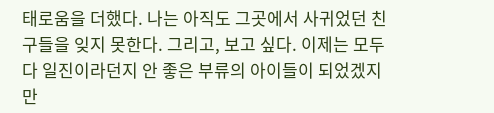태로움을 더했다. 나는 아직도 그곳에서 사귀었던 친구들을 잊지 못한다. 그리고, 보고 싶다. 이제는 모두 다 일진이라던지 안 좋은 부류의 아이들이 되었겠지만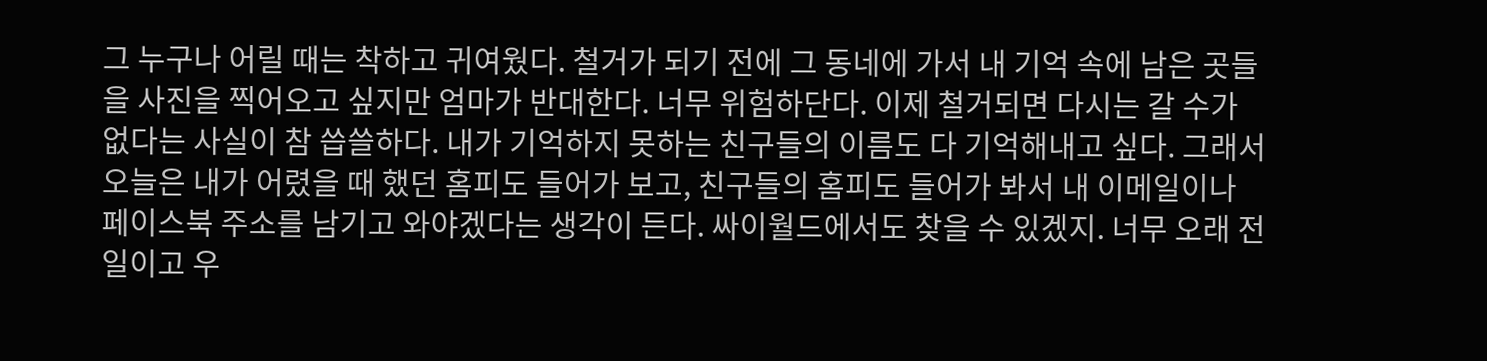그 누구나 어릴 때는 착하고 귀여웠다. 철거가 되기 전에 그 동네에 가서 내 기억 속에 남은 곳들을 사진을 찍어오고 싶지만 엄마가 반대한다. 너무 위험하단다. 이제 철거되면 다시는 갈 수가 없다는 사실이 참 씁쓸하다. 내가 기억하지 못하는 친구들의 이름도 다 기억해내고 싶다. 그래서 오늘은 내가 어렸을 때 했던 홈피도 들어가 보고, 친구들의 홈피도 들어가 봐서 내 이메일이나 페이스북 주소를 남기고 와야겠다는 생각이 든다. 싸이월드에서도 찾을 수 있겠지. 너무 오래 전 일이고 우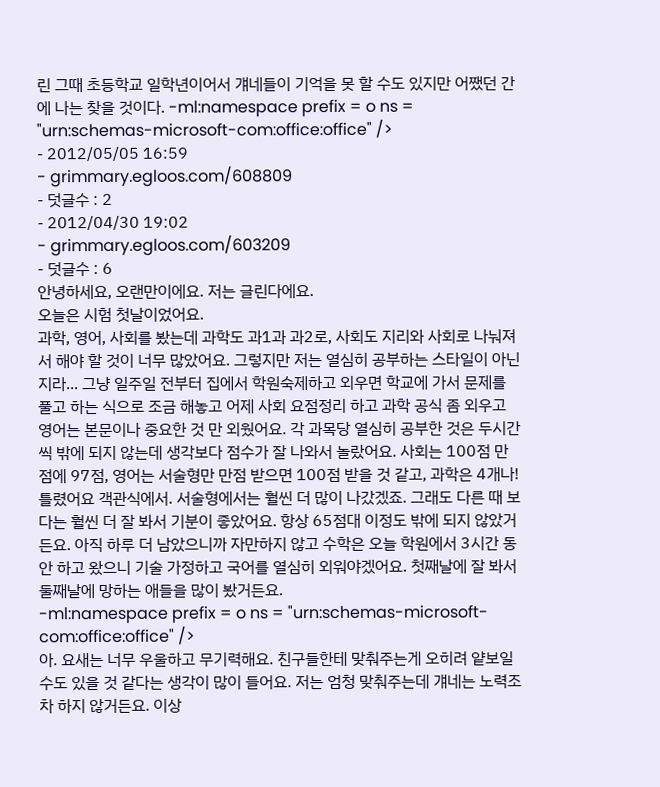린 그때 초등학교 일학년이어서 걔네들이 기억을 못 할 수도 있지만 어쨌던 간에 나는 찾을 것이다. -ml:namespace prefix = o ns = "urn:schemas-microsoft-com:office:office" />
- 2012/05/05 16:59
- grimmary.egloos.com/608809
- 덧글수 : 2
- 2012/04/30 19:02
- grimmary.egloos.com/603209
- 덧글수 : 6
안녕하세요, 오랜만이에요. 저는 글린다에요.
오늘은 시험 첫날이었어요.
과학, 영어, 사회를 봤는데 과학도 과1과 과2로, 사회도 지리와 사회로 나눠져서 해야 할 것이 너무 많았어요. 그렇지만 저는 열심히 공부하는 스타일이 아닌지라... 그냥 일주일 전부터 집에서 학원숙제하고 외우면 학교에 가서 문제를 풀고 하는 식으로 조금 해놓고 어제 사회 요점정리 하고 과학 공식 좀 외우고 영어는 본문이나 중요한 것 만 외웠어요. 각 과목당 열심히 공부한 것은 두시간씩 밖에 되지 않는데 생각보다 점수가 잘 나와서 놀랐어요. 사회는 100점 만점에 97점, 영어는 서술형만 만점 받으면 100점 받을 것 같고, 과학은 4개나! 틀렸어요 객관식에서. 서술형에서는 훨씬 더 많이 나갔겠죠. 그래도 다른 때 보다는 훨씬 더 잘 봐서 기분이 좋았어요. 항상 65점대 이정도 밖에 되지 않았거든요. 아직 하루 더 남았으니까 자만하지 않고 수학은 오늘 학원에서 3시간 동안 하고 왔으니 기술 가정하고 국어를 열심히 외워야겠어요. 첫째날에 잘 봐서 둘째날에 망하는 애들을 많이 봤거든요.
-ml:namespace prefix = o ns = "urn:schemas-microsoft-com:office:office" />
아. 요새는 너무 우울하고 무기력해요. 친구들한테 맞춰주는게 오히려 얕보일 수도 있을 것 같다는 생각이 많이 들어요. 저는 엄청 맞춰주는데 걔네는 노력조차 하지 않거든요. 이상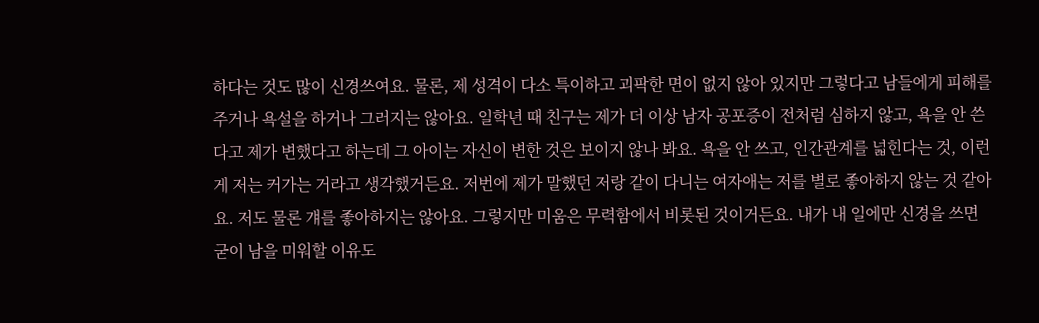하다는 것도 많이 신경쓰여요. 물론, 제 성격이 다소 특이하고 괴팍한 면이 없지 않아 있지만 그렇다고 남들에게 피해를 주거나 욕설을 하거나 그러지는 않아요. 일학년 때 친구는 제가 더 이상 남자 공포증이 전처럼 심하지 않고, 욕을 안 쓴다고 제가 변했다고 하는데 그 아이는 자신이 변한 것은 보이지 않나 봐요. 욕을 안 쓰고, 인간관계를 넓힌다는 것, 이런 게 저는 커가는 거라고 생각했거든요. 저번에 제가 말했던 저랑 같이 다니는 여자애는 저를 별로 좋아하지 않는 것 같아요. 저도 물론 걔를 좋아하지는 않아요. 그렇지만 미움은 무력함에서 비롯된 것이거든요. 내가 내 일에만 신경을 쓰면 굳이 남을 미워할 이유도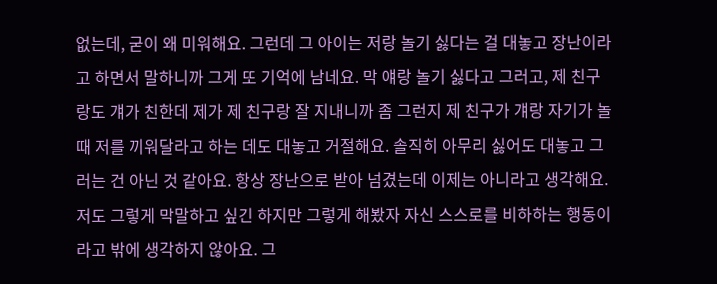없는데, 굳이 왜 미워해요. 그런데 그 아이는 저랑 놀기 싫다는 걸 대놓고 장난이라고 하면서 말하니까 그게 또 기억에 남네요. 막 얘랑 놀기 싫다고 그러고, 제 친구랑도 걔가 친한데 제가 제 친구랑 잘 지내니까 좀 그런지 제 친구가 걔랑 자기가 놀 때 저를 끼워달라고 하는 데도 대놓고 거절해요. 솔직히 아무리 싫어도 대놓고 그러는 건 아닌 것 같아요. 항상 장난으로 받아 넘겼는데 이제는 아니라고 생각해요. 저도 그렇게 막말하고 싶긴 하지만 그렇게 해봤자 자신 스스로를 비하하는 행동이라고 밖에 생각하지 않아요. 그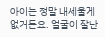아이는 정말 내세울게 없거든요. 얼굴이 잘난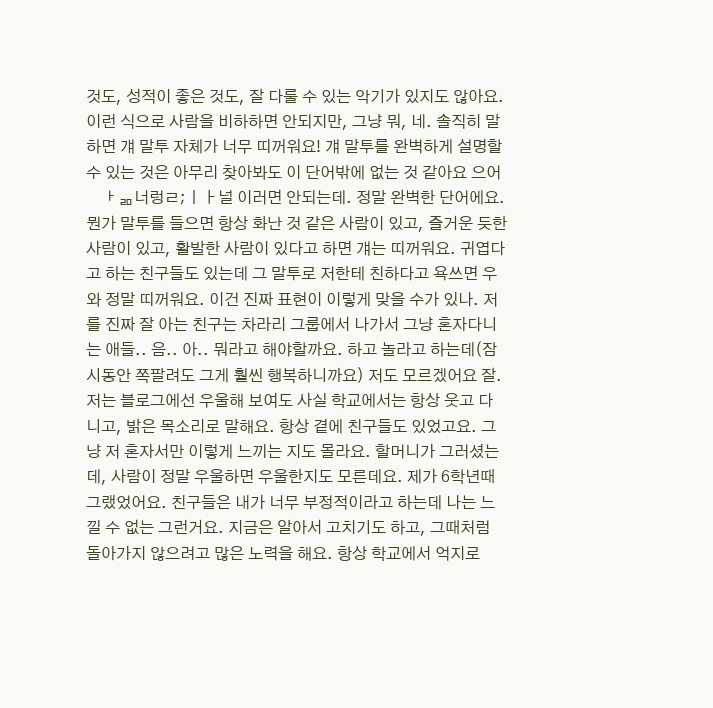것도, 성적이 좋은 것도, 잘 다룰 수 있는 악기가 있지도 않아요. 이런 식으로 사람을 비하하면 안되지만, 그냥 뭐, 네. 솔직히 말하면 걔 말투 자체가 너무 띠꺼워요! 걔 말투를 완벽하게 설명할 수 있는 것은 아무리 찾아봐도 이 단어밖에 없는 것 같아요 으어ᅟᅡᆱ너렁ㄹ;ㅣㅏ널 이러면 안되는데. 정말 완벽한 단어에요. 뭔가 말투를 들으면 항상 화난 것 같은 사람이 있고, 즐거운 듯한 사람이 있고, 활발한 사람이 있다고 하면 걔는 띠꺼워요. 귀엽다고 하는 친구들도 있는데 그 말투로 저한테 친하다고 욕쓰면 우와 정말 띠꺼워요. 이건 진짜 표현이 이렇게 맞을 수가 있나. 저를 진짜 잘 아는 친구는 차라리 그룹에서 나가서 그냥 혼자다니는 애들.. 음.. 아.. 뭐라고 해야할까요. 하고 놀라고 하는데(잠시동안 쪽팔려도 그게 훨씬 행복하니까요) 저도 모르겠어요 잘.
저는 블로그에선 우울해 보여도 사실 학교에서는 항상 웃고 다니고, 밝은 목소리로 말해요. 항상 곁에 친구들도 있었고요. 그냥 저 혼자서만 이렇게 느끼는 지도 몰라요. 할머니가 그러셨는데, 사람이 정말 우울하면 우울한지도 모른데요. 제가 6학년때 그랬었어요. 친구들은 내가 너무 부정적이라고 하는데 나는 느낄 수 없는 그런거요. 지금은 알아서 고치기도 하고, 그때처럼 돌아가지 않으려고 많은 노력을 해요. 항상 학교에서 억지로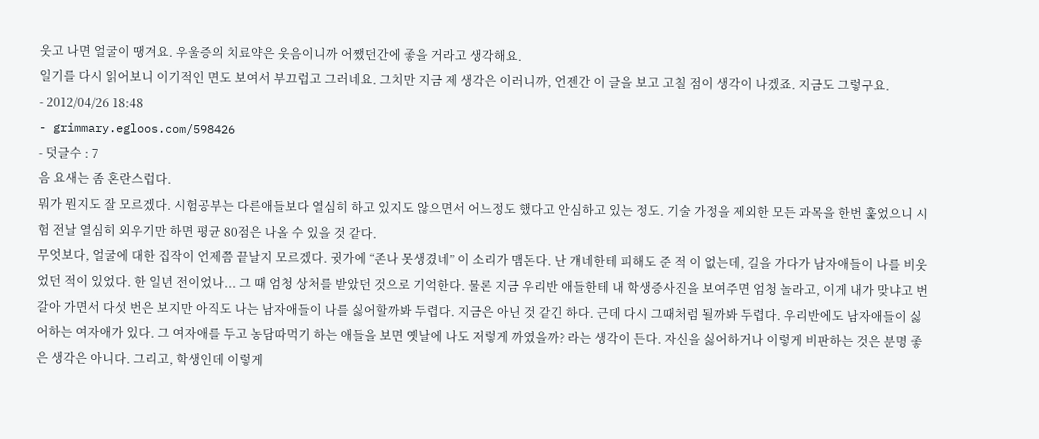웃고 나면 얼굴이 땡겨요. 우울증의 치료약은 웃음이니까 어쨌던간에 좋을 거라고 생각해요.
일기를 다시 읽어보니 이기적인 면도 보여서 부끄럽고 그러네요. 그치만 지금 제 생각은 이러니까, 언젠간 이 글을 보고 고칠 점이 생각이 나겠죠. 지금도 그렇구요.
- 2012/04/26 18:48
- grimmary.egloos.com/598426
- 덧글수 : 7
음 요새는 좀 혼란스럽다.
뭐가 뭔지도 잘 모르겠다. 시험공부는 다른애들보다 열심히 하고 있지도 않으면서 어느정도 했다고 안심하고 있는 정도. 기술 가정을 제외한 모든 과목을 한번 훑었으니 시험 전날 열심히 외우기만 하면 평균 80점은 나올 수 있을 것 같다.
무엇보다, 얼굴에 대한 집작이 언제쯤 끝날지 모르겠다. 귓가에 “존나 못생겼네” 이 소리가 맴돈다. 난 걔네한테 피해도 준 적 이 없는데, 길을 가다가 남자애들이 나를 비웃었던 적이 있었다. 한 일년 전이었나... 그 때 엄청 상처를 받았던 것으로 기억한다. 물론 지금 우리반 애들한테 내 학생증사진을 보여주면 엄청 놀라고, 이게 내가 맞냐고 번갈아 가면서 다섯 번은 보지만 아직도 나는 남자애들이 나를 싫어할까봐 두렵다. 지금은 아닌 것 같긴 하다. 근데 다시 그때처럼 될까봐 두렵다. 우리반에도 남자애들이 싫어하는 여자애가 있다. 그 여자애를 두고 농담따먹기 하는 애들을 보면 옛날에 나도 저렇게 까였을까? 라는 생각이 든다. 자신을 싫어하거나 이렇게 비판하는 것은 분명 좋은 생각은 아니다. 그리고, 학생인데 이렇게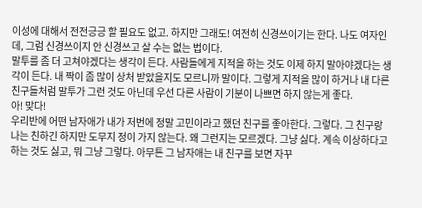이성에 대해서 전전긍긍 할 필요도 없고. 하지만 그래도! 여전히 신경쓰이기는 한다. 나도 여자인데, 그럼 신경쓰이지 안 신경쓰고 살 수는 없는 법이다.
말투를 좀 더 고쳐야겠다는 생각이 든다. 사람들에게 지적을 하는 것도 이제 하지 말아야겠다는 생각이 든다. 내 짝이 좀 많이 상처 받았을지도 모르니까 말이다. 그렇게 지적을 많이 하거나 내 다른 친구들처럼 말투가 그런 것도 아닌데 우선 다른 사람이 기분이 나쁘면 하지 않는게 좋다.
아! 맞다!
우리반에 어떤 남자애가 내가 저번에 정말 고민이라고 했던 친구를 좋아한다. 그렇다. 그 친구랑 나는 친하긴 하지만 도무지 정이 가지 않는다. 왜 그런지는 모르겠다. 그냥 싫다. 계속 이상하다고 하는 것도 싫고, 뭐 그냥 그렇다. 아무튼 그 남자애는 내 친구를 보면 자꾸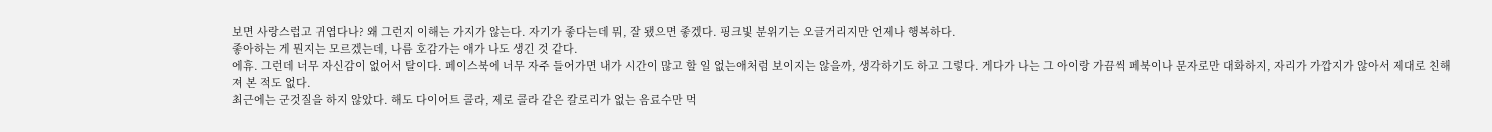보면 사랑스럽고 귀엽다나? 왜 그런지 이해는 가지가 않는다. 자기가 좋다는데 뭐, 잘 됐으면 좋겠다. 핑크빛 분위기는 오글거리지만 언제나 행복하다.
좋아하는 게 뭔지는 모르겠는데, 나름 호감가는 애가 나도 생긴 것 같다.
에휴. 그런데 너무 자신감이 없어서 탈이다. 페이스북에 너무 자주 들어가면 내가 시간이 많고 할 일 없는애처럼 보이지는 않을까, 생각하기도 하고 그렇다. 게다가 나는 그 아이랑 가끔씩 페북이나 문자로만 대화하지, 자리가 가깝지가 않아서 제대로 친해져 본 적도 없다.
최근에는 군것질을 하지 않았다. 해도 다이어트 콜라, 제로 콜라 같은 칼로리가 없는 음료수만 먹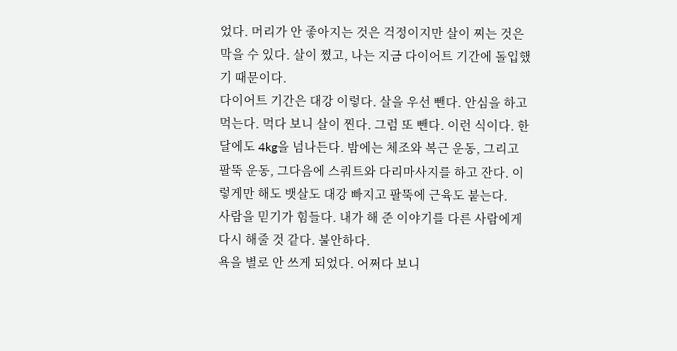었다. 머리가 안 좋아지는 것은 걱정이지만 살이 찌는 것은 막을 수 있다. 살이 쪘고, 나는 지금 다이어트 기간에 돌입했기 때문이다.
다이어트 기간은 대강 이렇다. 살을 우선 뺀다. 안심을 하고 먹는다. 먹다 보니 살이 찐다. 그럼 또 뺀다. 이런 식이다. 한달에도 4kg을 넘나든다. 밤에는 체조와 복근 운동, 그리고 팔뚝 운동, 그다음에 스쿼트와 다리마사지를 하고 잔다. 이렇게만 해도 뱃살도 대강 빠지고 팔뚝에 근육도 붙는다.
사람을 믿기가 힘들다. 내가 해 준 이야기를 다른 사람에게 다시 해줄 것 같다. 불안하다.
욕을 별로 안 쓰게 되었다. 어쩌다 보니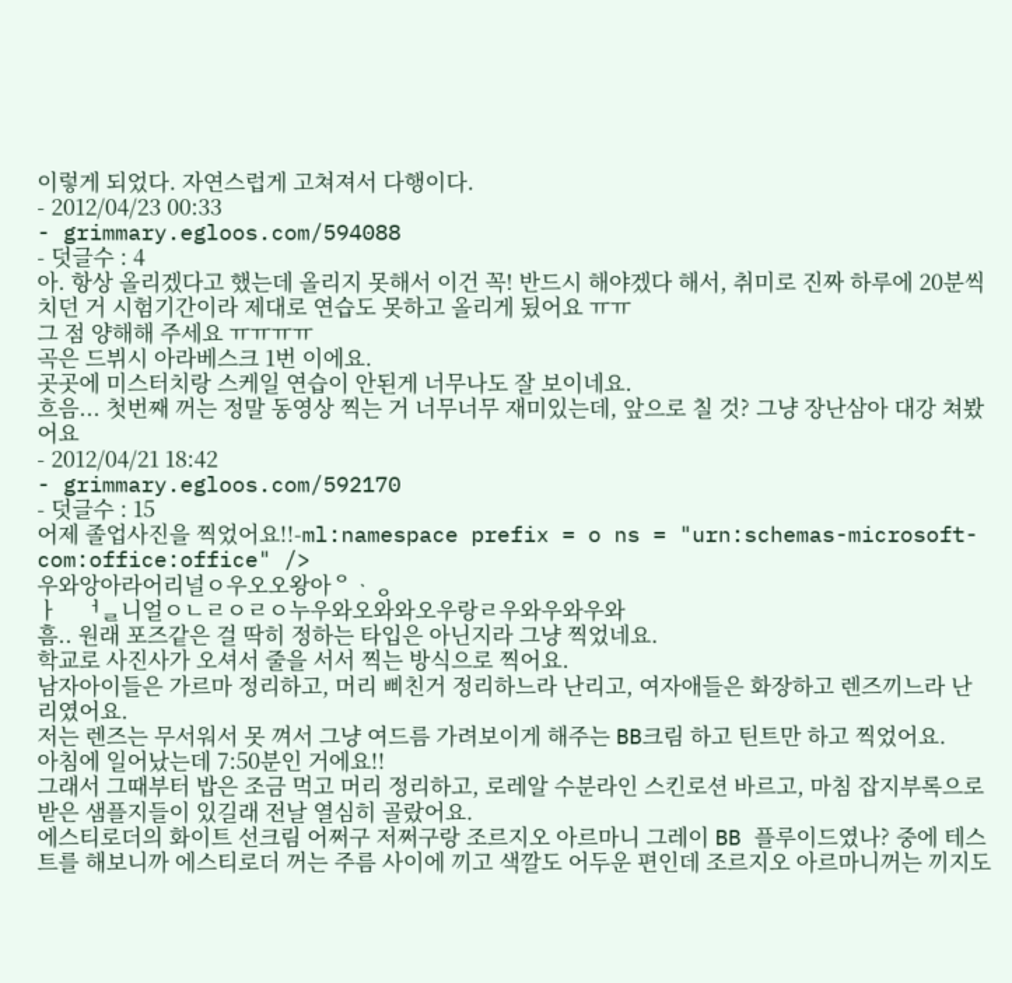이렇게 되었다. 자연스럽게 고쳐져서 다행이다.
- 2012/04/23 00:33
- grimmary.egloos.com/594088
- 덧글수 : 4
아. 항상 올리겠다고 했는데 올리지 못해서 이건 꼭! 반드시 해야겠다 해서, 취미로 진짜 하루에 20분씩 치던 거 시험기간이라 제대로 연습도 못하고 올리게 됬어요 ㅠㅠ
그 점 양해해 주세요 ㅠㅠㅠㅠ
곡은 드뷔시 아라베스크 1번 이에요.
곳곳에 미스터치랑 스케일 연습이 안된게 너무나도 잘 보이네요.
흐음... 첫번째 꺼는 정말 동영상 찍는 거 너무너무 재미있는데, 앞으로 칠 것? 그냥 장난삼아 대강 쳐봤어요
- 2012/04/21 18:42
- grimmary.egloos.com/592170
- 덧글수 : 15
어제 졸업사진을 찍었어요!!-ml:namespace prefix = o ns = "urn:schemas-microsoft-com:office:office" />
우와앙아라어리널ㅇ우오오왕아ᄋᆞᆼ
ㅏᅟᅥᆯ니얼ㅇㄴㄹㅇㄹㅇ누우와오와와오우랑ㄹ우와우와우와
흠.. 원래 포즈같은 걸 딱히 정하는 타입은 아닌지라 그냥 찍었네요.
학교로 사진사가 오셔서 줄을 서서 찍는 방식으로 찍어요.
남자아이들은 가르마 정리하고, 머리 삐친거 정리하느라 난리고, 여자애들은 화장하고 렌즈끼느라 난리였어요.
저는 렌즈는 무서워서 못 껴서 그냥 여드름 가려보이게 해주는 BB크림 하고 틴트만 하고 찍었어요.
아침에 일어났는데 7:50분인 거에요!!
그래서 그때부터 밥은 조금 먹고 머리 정리하고, 로레알 수분라인 스킨로션 바르고, 마침 잡지부록으로 받은 샘플지들이 있길래 전날 열심히 골랐어요.
에스티로더의 화이트 선크림 어쩌구 저쩌구랑 조르지오 아르마니 그레이 BB 플루이드였나? 중에 테스트를 해보니까 에스티로더 꺼는 주름 사이에 끼고 색깔도 어두운 편인데 조르지오 아르마니꺼는 끼지도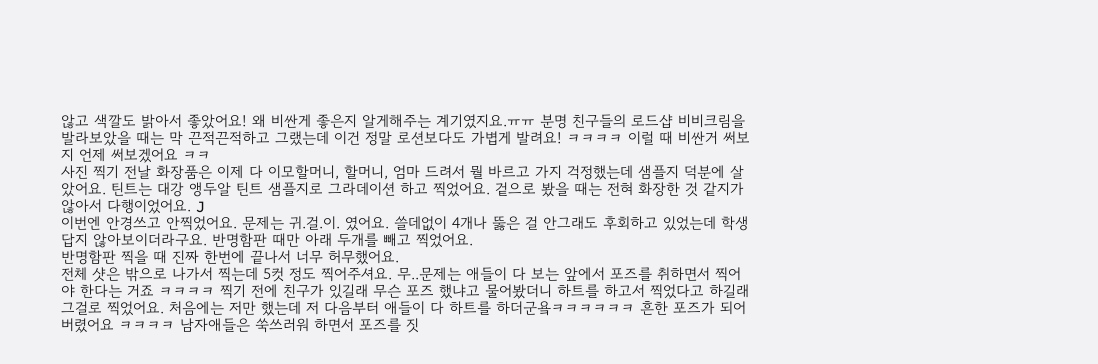않고 색깔도 밝아서 좋았어요! 왜 비싼게 좋은지 알게해주는 계기였지요.ㅠㅠ 분명 친구들의 로드샵 비비크림을 발라보았을 때는 막 끈적끈적하고 그랬는데 이건 정말 로션보다도 가볍게 발려요! ㅋㅋㅋㅋ 이럴 때 비싼거 써보지 언제 써보겠어요 ㅋㅋ
사진 찍기 전날 화장품은 이제 다 이모할머니, 할머니, 엄마 드려서 뭘 바르고 가지 걱정했는데 샘플지 덕분에 살았어요. 틴트는 대강 앵두알 틴트 샘플지로 그라데이션 하고 찍었어요. 겉으로 봤을 때는 전혀 화장한 것 같지가 않아서 다행이었어요. J
이번엔 안경쓰고 안찍었어요. 문제는 귀.걸.이. 였어요. 쓸데없이 4개나 뚫은 걸 안그래도 후회하고 있었는데 학생답지 않아보이더라구요. 반명함판 때만 아래 두개를 빼고 찍었어요.
반명함판 찍을 때 진짜 한번에 끝나서 너무 허무했어요.
전체 샷은 밖으로 나가서 찍는데 5컷 정도 찍어주셔요. 무..문제는 애들이 다 보는 앞에서 포즈를 취하면서 찍어야 한다는 거죠 ㅋㅋㅋㅋ 찍기 전에 친구가 있길래 무슨 포즈 했냐고 물어봤더니 하트를 하고서 찍었다고 하길래 그걸로 찍었어요. 처음에는 저만 했는데 저 다음부터 애들이 다 하트를 하더군욬ㅋㅋㅋㅋㅋㅋ 흔한 포즈가 되어버렸어요 ㅋㅋㅋㅋ 남자애들은 쑥쓰러워 하면서 포즈를 짓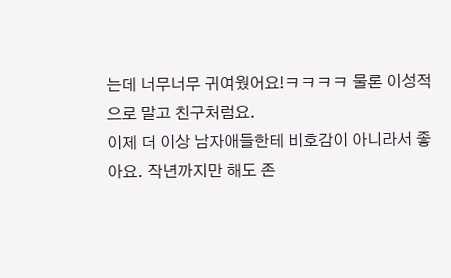는데 너무너무 귀여웠어요!ㅋㅋㅋㅋ 물론 이성적으로 말고 친구처럼요.
이제 더 이상 남자애들한테 비호감이 아니라서 좋아요. 작년까지만 해도 존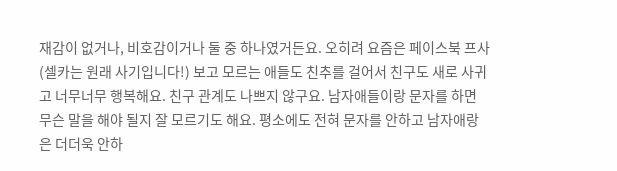재감이 없거나, 비호감이거나 둘 중 하나였거든요. 오히려 요즘은 페이스북 프사 (셀카는 원래 사기입니다!) 보고 모르는 애들도 친추를 걸어서 친구도 새로 사귀고 너무너무 행복해요. 친구 관계도 나쁘지 않구요. 남자애들이랑 문자를 하면 무슨 말을 해야 될지 잘 모르기도 해요. 평소에도 전혀 문자를 안하고 남자애랑은 더더욱 안하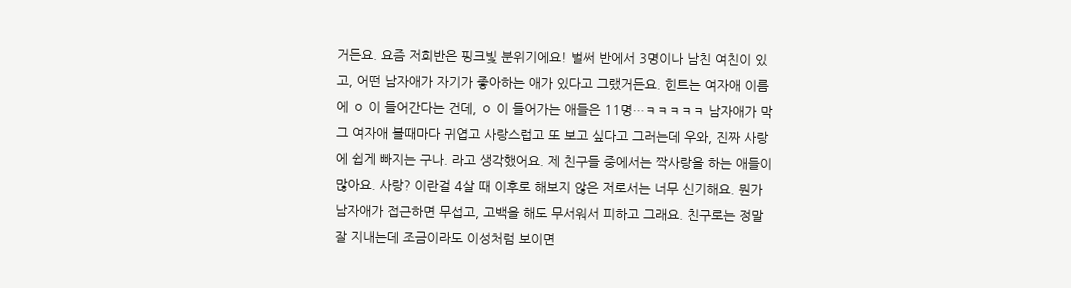거든요. 요즘 저희반은 핑크빛 분위기에요! 벌써 반에서 3명이나 남친 여친이 있고, 어떤 남자애가 자기가 좋아하는 애가 있다고 그랬거든요. 힌트는 여자애 이름에 ㅇ 이 들어간다는 건데, ㅇ 이 들어가는 애들은 11명…ㅋㅋㅋㅋㅋ 남자애가 막 그 여자애 볼때마다 귀엽고 사랑스럽고 또 보고 싶다고 그러는데 우와, 진짜 사랑에 쉽게 빠지는 구나. 라고 생각했어요. 제 친구들 중에서는 짝사랑을 하는 애들이 많아요. 사랑? 이란걸 4살 때 이후로 해보지 않은 저로서는 너무 신기해요. 뭔가 남자애가 접근하면 무섭고, 고백을 해도 무서워서 피하고 그래요. 친구로는 정말 잘 지내는데 조금이라도 이성처럼 보이면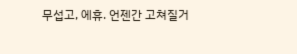무섭고, 에휴. 언젠간 고쳐질거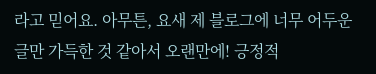라고 믿어요. 아무튼, 요새 제 블로그에 너무 어두운 글만 가득한 것 같아서 오랜만에! 긍정적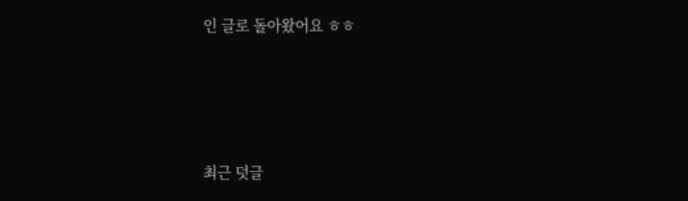인 글로 돌아왔어요 ㅎㅎ




최근 덧글